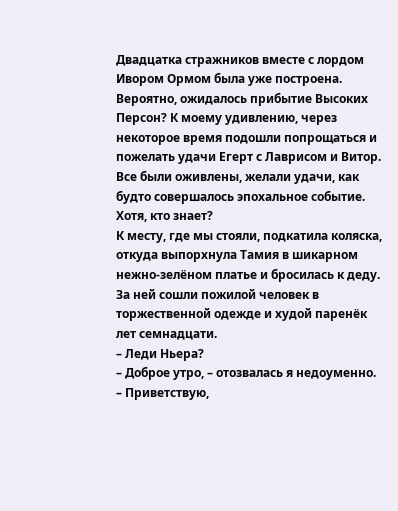Двадцатка стражников вместе с лордом Ивором Ормом была уже построена. Вероятно, ожидалось прибытие Высоких Персон? К моему удивлению, через некоторое время подошли попрощаться и пожелать удачи Егерт с Лаврисом и Витор. Все были оживлены, желали удачи, как будто совершалось эпохальное событие. Хотя, кто знает?
К месту, где мы стояли, подкатила коляска, откуда выпорхнула Тамия в шикарном нежно-зелёном платье и бросилась к деду. За ней сошли пожилой человек в торжественной одежде и худой паренёк лет семнадцати.
– Леди Ньера?
– Доброе утро, – отозвалась я недоуменно.
– Приветствую,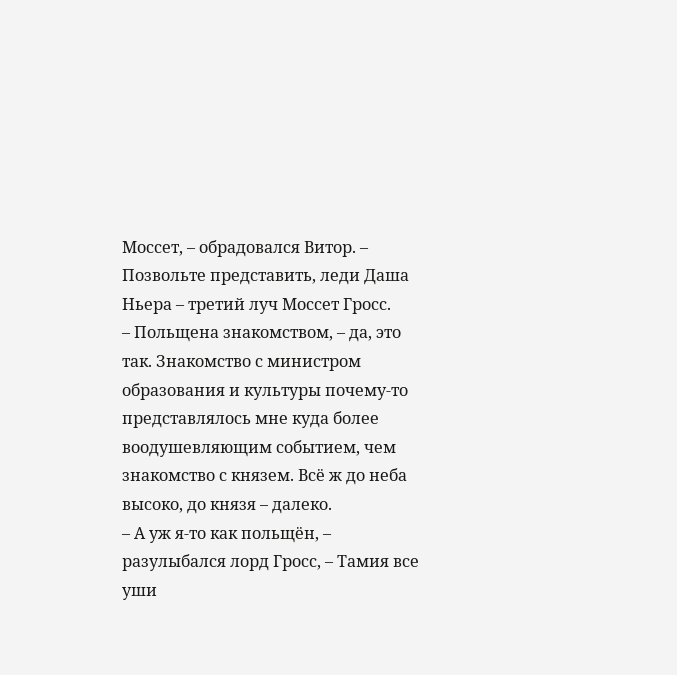Моссет, – обрадовался Витор. – Позвольте представить, леди Даша Ньера – третий луч Моссет Гросс.
– Польщена знакомством, – да, это так. Знакомство с министром образования и культуры почему-то представлялось мне куда более воодушевляющим событием, чем знакомство с князем. Всё ж до неба высоко, до князя – далеко.
– А уж я-то как польщён, – разулыбался лорд Гросс, – Тамия все уши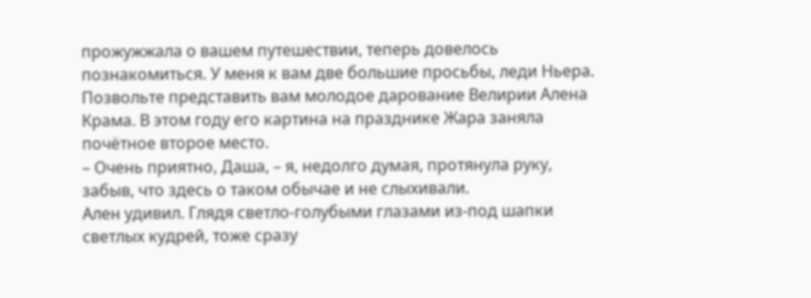прожужжала о вашем путешествии, теперь довелось познакомиться. У меня к вам две большие просьбы, леди Ньера. Позвольте представить вам молодое дарование Велирии Алена Крама. В этом году его картина на празднике Жара заняла почётное второе место.
– Очень приятно, Даша, – я, недолго думая, протянула руку, забыв, что здесь о таком обычае и не слыхивали.
Ален удивил. Глядя светло-голубыми глазами из-под шапки светлых кудрей, тоже сразу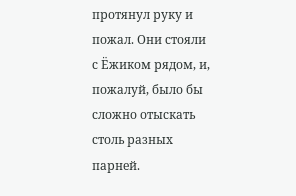протянул руку и пожал. Они стояли с Ёжиком рядом, и, пожалуй, было бы сложно отыскать столь разных парней.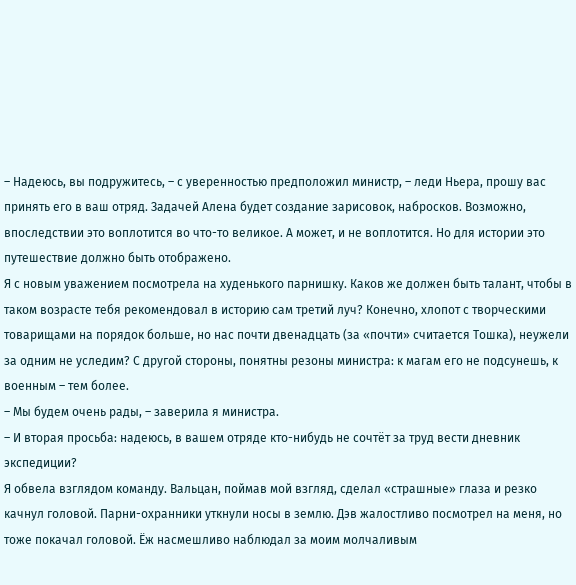– Надеюсь, вы подружитесь, – с уверенностью предположил министр, – леди Ньера, прошу вас принять его в ваш отряд. Задачей Алена будет создание зарисовок, набросков. Возможно, впоследствии это воплотится во что-то великое. А может, и не воплотится. Но для истории это путешествие должно быть отображено.
Я с новым уважением посмотрела на худенького парнишку. Каков же должен быть талант, чтобы в таком возрасте тебя рекомендовал в историю сам третий луч? Конечно, хлопот с творческими товарищами на порядок больше, но нас почти двенадцать (за «почти» считается Тошка), неужели за одним не уследим? С другой стороны, понятны резоны министра: к магам его не подсунешь, к военным – тем более.
– Мы будем очень рады, – заверила я министра.
– И вторая просьба: надеюсь, в вашем отряде кто-нибудь не сочтёт за труд вести дневник экспедиции?
Я обвела взглядом команду. Вальцан, поймав мой взгляд, сделал «страшные» глаза и резко качнул головой. Парни-охранники уткнули носы в землю. Дэв жалостливо посмотрел на меня, но тоже покачал головой. Ёж насмешливо наблюдал за моим молчаливым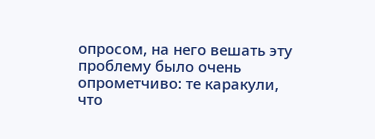опросом, на него вешать эту проблему было очень опрометчиво: те каракули, что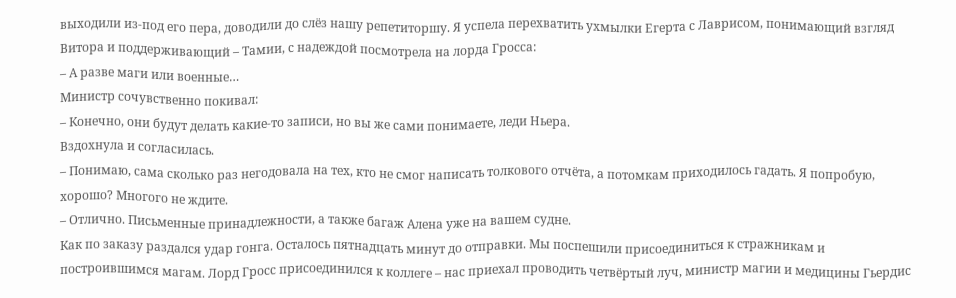выходили из-под его пера, доводили до слёз нашу репетиторшу. Я успела перехватить ухмылки Егерта с Лаврисом, понимающий взгляд Витора и поддерживающий – Тамии, с надеждой посмотрела на лорда Гросса:
– А разве маги или военные…
Министр сочувственно покивал:
– Конечно, они будут делать какие-то записи, но вы же сами понимаете, леди Ньера.
Вздохнула и согласилась.
– Понимаю, сама сколько раз негодовала на тех, кто не смог написать толкового отчёта, а потомкам приходилось гадать. Я попробую, хорошо? Многого не ждите.
– Отлично. Письменные принадлежности, а также багаж Алена уже на вашем судне.
Как по заказу раздался удар гонга. Осталось пятнадцать минут до отправки. Мы поспешили присоединиться к стражникам и построившимся магам. Лорд Гросс присоединился к коллеге – нас приехал проводить четвёртый луч, министр магии и медицины Гьердис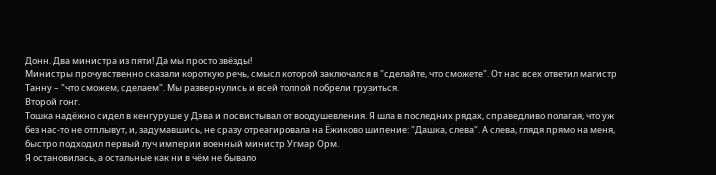Донн. Два министра из пяти! Да мы просто звёзды!
Министры прочувственно сказали короткую речь, смысл которой заключался в "сделайте, что сможете". От нас всех ответил магистр Танну – "что сможем, сделаем". Мы развернулись и всей толпой побрели грузиться.
Второй гонг.
Тошка надёжно сидел в кенгуруше у Дэва и посвистывал от воодушевления. Я шла в последних рядах, справедливо полагая, что уж без нас-то не отплывут, и, задумавшись, не сразу отреагировала на Ёжиково шипение: "Дашка, слева". А слева, глядя прямо на меня, быстро подходил первый луч империи военный министр Угмар Орм.
Я остановилась, а остальные как ни в чём не бывало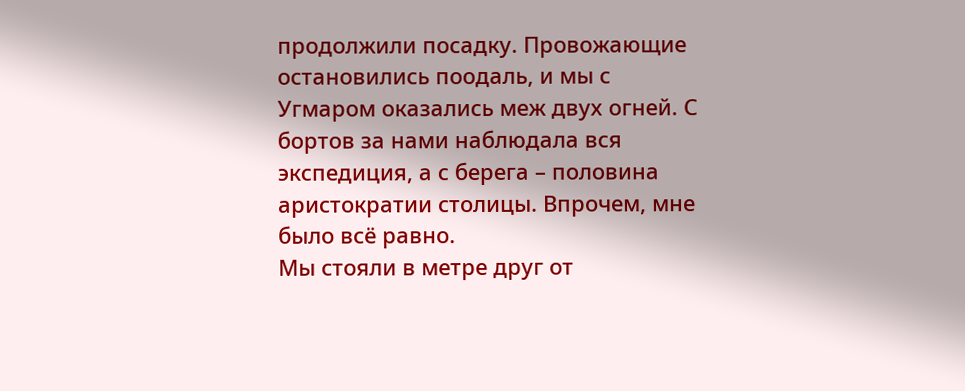продолжили посадку. Провожающие остановились поодаль, и мы с Угмаром оказались меж двух огней. С бортов за нами наблюдала вся экспедиция, а с берега – половина аристократии столицы. Впрочем, мне было всё равно.
Мы стояли в метре друг от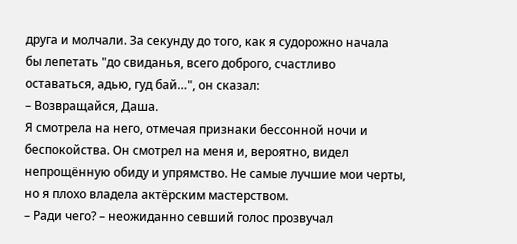друга и молчали. За секунду до того, как я судорожно начала бы лепетать "до свиданья, всего доброго, счастливо оставаться, адью, гуд бай…", он сказал:
– Возвращайся, Даша.
Я смотрела на него, отмечая признаки бессонной ночи и беспокойства. Он смотрел на меня и, вероятно, видел непрощённую обиду и упрямство. Не самые лучшие мои черты, но я плохо владела актёрским мастерством.
– Ради чего? – неожиданно севший голос прозвучал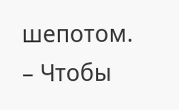шепотом.
– Чтобы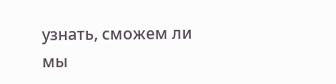узнать, сможем ли мы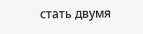стать двумя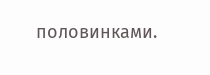половинками.